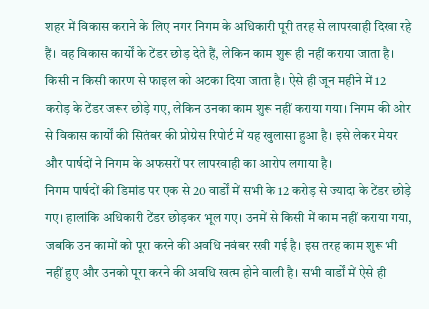शहर में विकास कराने के लिए नगर निगम के अधिकारी पूरी तरह से लापरवाही दिखा रहे हैं। वह विकास कार्यों के टेंडर छोड़ देते हैं, लेकिन काम शुरू ही नहीं कराया जाता है। किसी न किसी कारण से फाइल को अटका दिया जाता है। ऐसे ही जून महीने में 12 करोड़ के टेंडर जरूर छोड़े गए, लेकिन उनका काम शुरू नहीं कराया गया। निगम की ओर से विकास कार्यों की सितंबर की प्रोग्रेस रिपोर्ट में यह खुलासा हुआ है। इसे लेकर मेयर और पार्षदों ने निगम के अफसरों पर लापरवाही का आरोप लगाया है।
निगम पार्षदों की डिमांड पर एक से 20 वार्डों में सभी के 12 करोड़ से ज्यादा के टेंडर छोड़े गए। हालांकि अधिकारी टेंडर छोड़कर भूल गए। उनमें से किसी में काम नहीं कराया गया, जबकि उन कामों को पूरा करने की अवधि नवंबर रखी गई है। इस तरह काम शुरू भी नहीं हुए और उनको पूरा करने की अवधि खत्म होने वाली है। सभी वार्डों में ऐसे ही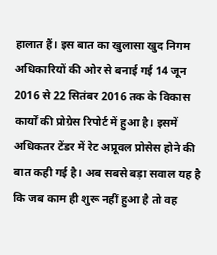हालात हैं। इस बात का खुलासा खुद निगम अधिकारियों की ओर से बनाई गई 14 जून 2016 से 22 सितंबर 2016 तक के विकास कार्यों की प्रोग्रेस रिपोर्ट में हुआ है। इसमें अधिकतर टेंडर में रेट अप्रूवल प्रोसेस होने की बात कही गई है। अब सबसे बड़ा सवाल यह है कि जब काम ही शुरू नहीं हुआ है तो वह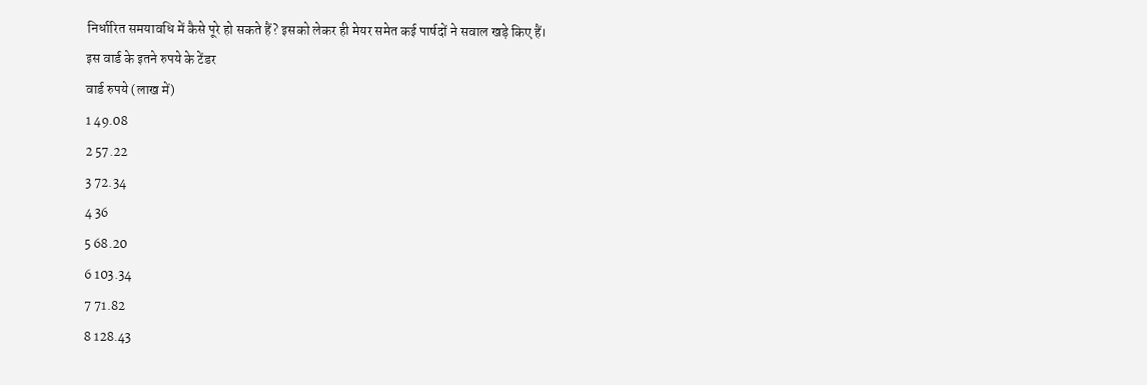निर्धारित समयावधि में कैसे पूरे हो सकते हैं? इसको लेकर ही मेयर समेत कई पार्षदों ने सवाल खड़े किए हैं।
इस वार्ड के इतने रुपये के टेंडर
वार्ड रुपये (लाख में)
1 49.08
2 57.22
3 72.34
4 36
5 68.20
6 103.34
7 71.82
8 128.43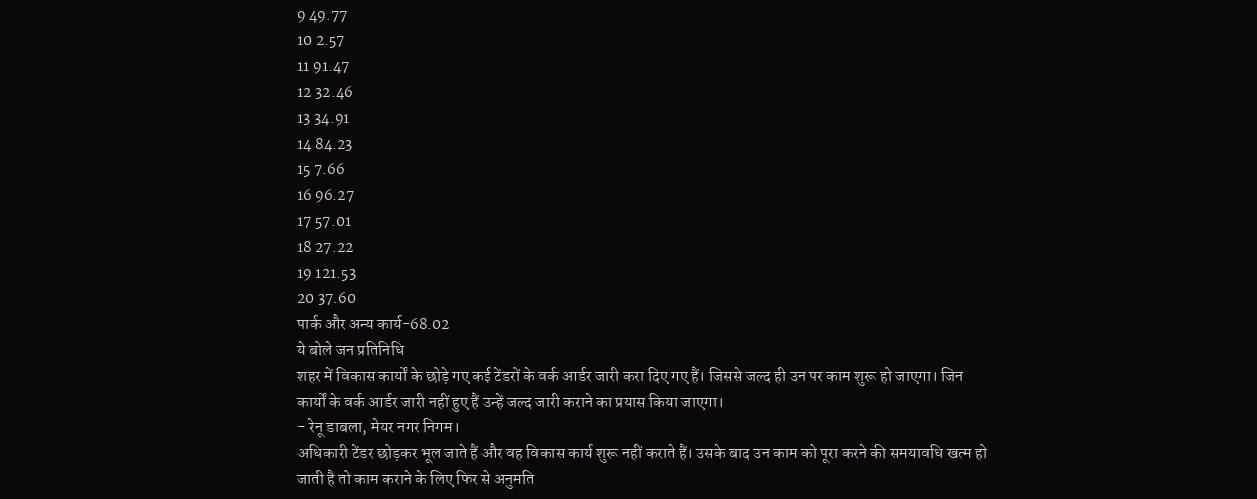9 49.77
10 2.57
11 91.47
12 32.46
13 34.91
14 84.23
15 7.66
16 96.27
17 57.01
18 27.22
19 121.53
20 37.60
पार्क और अन्य कार्य-68.02
ये बोले जन प्रतिनिधि
शहर में विकास कार्यों के छोड़े गए कई टेंडरों के वर्क आर्डर जारी करा दिए गए हैं। जिससे जल्द ही उन पर काम शुरू हो जाएगा। जिन कार्यों के वर्क आर्डर जारी नहीं हुए हैं उन्हें जल्द जारी कराने का प्रयास किया जाएगा।
- रेनू डाबला, मेयर नगर निगम।
अधिकारी टेंडर छोड़कर भूल जाते हैं और वह विकास कार्य शुरू नहीं कराते हैं। उसके बाद उन काम को पूरा करने की समयावधि खत्म हो जाती है तो काम कराने के लिए फिर से अनुमति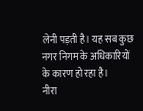लेनी पड़ती है। यह सब कुछ नगर निगम के अधिकारियों के कारण हो रहा है।
नीरा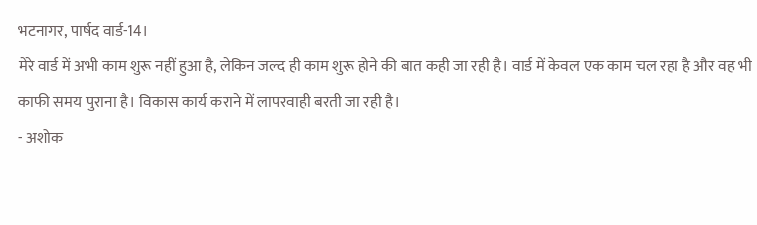भटनागर, पार्षद वार्ड-14।
मेरे वार्ड में अभी काम शुरू नहीं हुआ है, लेकिन जल्द ही काम शुरू होने की बात कही जा रही है। वार्ड में केवल एक काम चल रहा है और वह भी काफी समय पुराना है। विकास कार्य कराने में लापरवाही बरती जा रही है।
- अशोक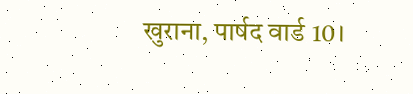खुराना, पार्षद वार्ड 10।